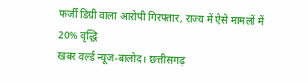फर्जी डिग्री वाला आरोपी गिरफ्तार, राज्य में ऐसे मामलों में 20% वृद्धि
खबर वर्ल्ड न्यूज-बालोद। छत्तीसगढ़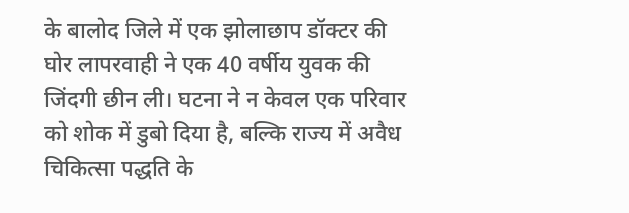के बालोद जिले में एक झोलाछाप डॉक्टर की घोर लापरवाही ने एक 40 वर्षीय युवक की जिंदगी छीन ली। घटना ने न केवल एक परिवार को शोक में डुबो दिया है, बल्कि राज्य में अवैध चिकित्सा पद्धति के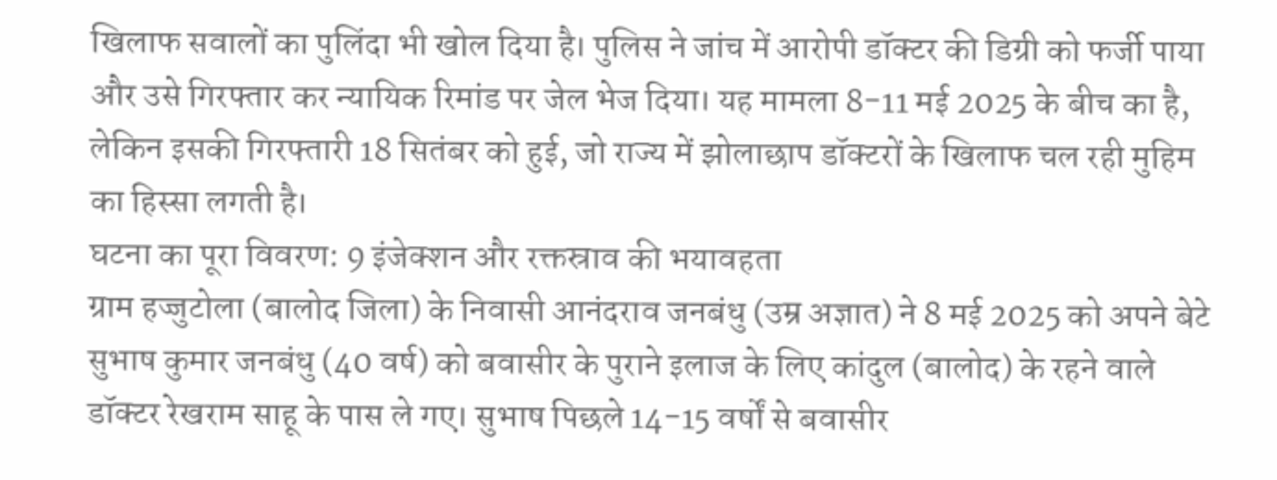खिलाफ सवालों का पुलिंदा भी खोल दिया है। पुलिस ने जांच में आरोपी डॉक्टर की डिग्री को फर्जी पाया और उसे गिरफ्तार कर न्यायिक रिमांड पर जेल भेज दिया। यह मामला 8-11 मई 2025 के बीच का है, लेकिन इसकी गिरफ्तारी 18 सितंबर को हुई, जो राज्य में झोलाछाप डॉक्टरों के खिलाफ चल रही मुहिम का हिस्सा लगती है।
घटना का पूरा विवरण: 9 इंजेक्शन और रक्तस्राव की भयावहता
ग्राम हज्जुटोला (बालोद जिला) के निवासी आनंदराव जनबंधु (उम्र अज्ञात) ने 8 मई 2025 को अपने बेटे सुभाष कुमार जनबंधु (40 वर्ष) को बवासीर के पुराने इलाज के लिए कांदुल (बालोद) के रहने वाले डॉक्टर रेखराम साहू के पास ले गए। सुभाष पिछले 14-15 वर्षों से बवासीर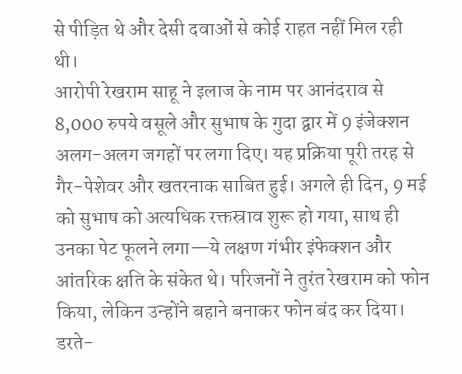से पीड़ित थे और देसी दवाओं से कोई राहत नहीं मिल रही थी।
आरोपी रेखराम साहू ने इलाज के नाम पर आनंदराव से 8,000 रुपये वसूले और सुभाष के गुदा द्वार में 9 इंजेक्शन अलग-अलग जगहों पर लगा दिए। यह प्रक्रिया पूरी तरह से गैर-पेशेवर और खतरनाक साबित हुई। अगले ही दिन, 9 मई को सुभाष को अत्यधिक रक्तस्राव शुरू हो गया, साथ ही उनका पेट फूलने लगा—ये लक्षण गंभीर इंफेक्शन और आंतरिक क्षति के संकेत थे। परिजनों ने तुरंत रेखराम को फोन किया, लेकिन उन्होंने बहाने बनाकर फोन बंद कर दिया।
डरते-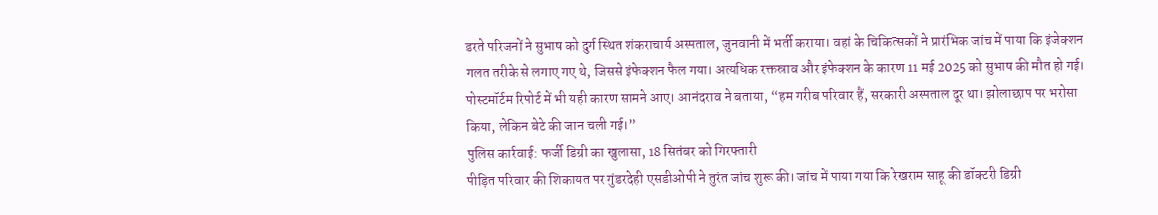डरते परिजनों ने सुभाष को दुर्ग स्थित शंकराचार्य अस्पताल, जुनवानी में भर्ती कराया। वहां के चिकित्सकों ने प्रारंभिक जांच में पाया कि इंजेक्शन गलत तरीके से लगाए गए थे, जिससे इंफेक्शन फैल गया। अत्यधिक रक्तस्राव और इंफेक्शन के कारण 11 मई 2025 को सुभाष की मौत हो गई। पोस्टमॉर्टम रिपोर्ट में भी यही कारण सामने आए। आनंदराव ने बताया, “हम गरीब परिवार हैं, सरकारी अस्पताल दूर था। झोलाछाप पर भरोसा किया, लेकिन बेटे की जान चली गई।”
पुलिस कार्रवाई: फर्जी डिग्री का खुलासा, 18 सितंबर को गिरफ्तारी
पीड़ित परिवार की शिकायत पर गुंडरदेही एसडीओपी ने तुरंत जांच शुरू की। जांच में पाया गया कि रेखराम साहू की डॉक्टरी डिग्री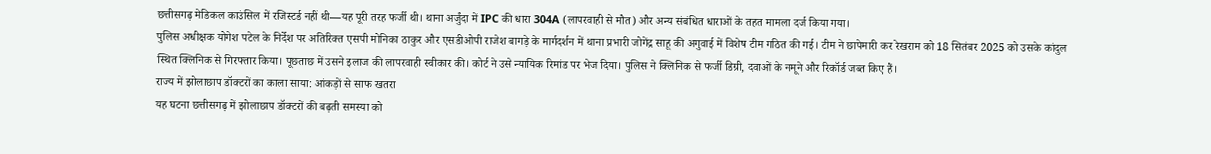छत्तीसगढ़ मेडिकल काउंसिल में रजिस्टर्ड नहीं थी—यह पूरी तरह फर्जी थी। थाना अर्जुंदा में IPC की धारा 304A (लापरवाही से मौत) और अन्य संबंधित धाराओं के तहत मामला दर्ज किया गया।
पुलिस अधीक्षक योगेश पटेल के निर्देश पर अतिरिक्त एसपी मोनिका ठाकुर और एसडीओपी राजेश बागड़े के मार्गदर्शन में थाना प्रभारी जोगेंद्र साहू की अगुवाई में विशेष टीम गठित की गई। टीम ने छापेमारी कर रेखराम को 18 सितंबर 2025 को उसके कांदुल स्थित क्लिनिक से गिरफ्तार किया। पूछताछ में उसने इलाज की लापरवाही स्वीकार की। कोर्ट ने उसे न्यायिक रिमांड पर भेज दिया। पुलिस ने क्लिनिक से फर्जी डिग्री, दवाओं के नमूने और रिकॉर्ड जब्त किए हैं।
राज्य में झोलाछाप डॉक्टरों का काला साया: आंकड़ों से साफ खतरा
यह घटना छत्तीसगढ़ में झोलाछाप डॉक्टरों की बढ़ती समस्या को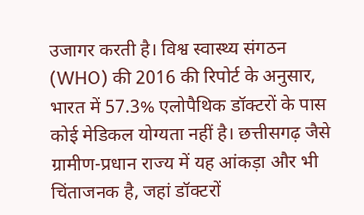उजागर करती है। विश्व स्वास्थ्य संगठन (WHO) की 2016 की रिपोर्ट के अनुसार, भारत में 57.3% एलोपैथिक डॉक्टरों के पास कोई मेडिकल योग्यता नहीं है। छत्तीसगढ़ जैसे ग्रामीण-प्रधान राज्य में यह आंकड़ा और भी चिंताजनक है, जहां डॉक्टरों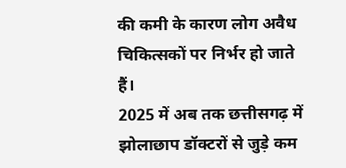की कमी के कारण लोग अवैध चिकित्सकों पर निर्भर हो जाते हैं।
2025 में अब तक छत्तीसगढ़ में झोलाछाप डॉक्टरों से जुड़े कम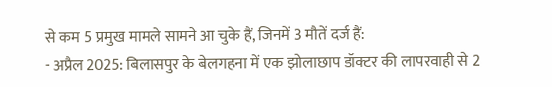से कम 5 प्रमुख मामले सामने आ चुके हैं, जिनमें 3 मौतें दर्ज हैं:
- अप्रैल 2025: बिलासपुर के बेलगहना में एक झोलाछाप डॉक्टर की लापरवाही से 2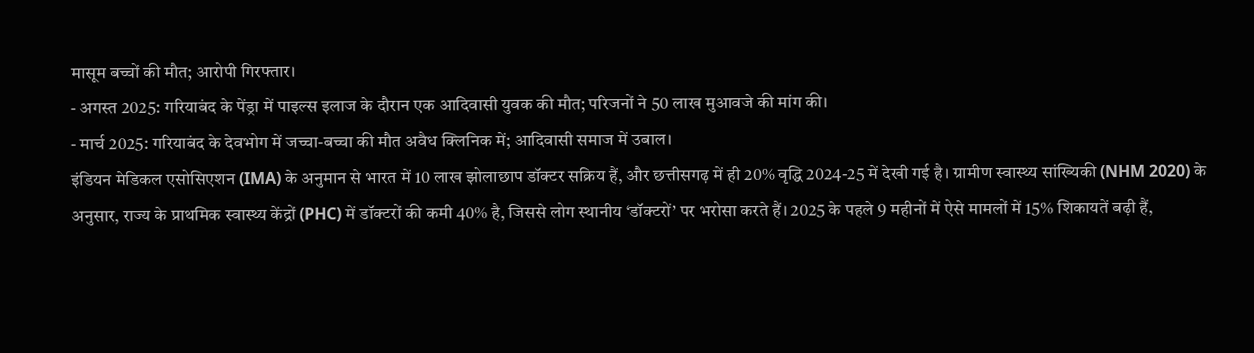मासूम बच्चों की मौत; आरोपी गिरफ्तार।
- अगस्त 2025: गरियाबंद के पेंड्रा में पाइल्स इलाज के दौरान एक आदिवासी युवक की मौत; परिजनों ने 50 लाख मुआवजे की मांग की।
- मार्च 2025: गरियाबंद के देवभोग में जच्चा-बच्चा की मौत अवैध क्लिनिक में; आदिवासी समाज में उबाल।
इंडियन मेडिकल एसोसिएशन (IMA) के अनुमान से भारत में 10 लाख झोलाछाप डॉक्टर सक्रिय हैं, और छत्तीसगढ़ में ही 20% वृद्धि 2024-25 में देखी गई है। ग्रामीण स्वास्थ्य सांख्यिकी (NHM 2020) के अनुसार, राज्य के प्राथमिक स्वास्थ्य केंद्रों (PHC) में डॉक्टरों की कमी 40% है, जिससे लोग स्थानीय ‘डॉक्टरों’ पर भरोसा करते हैं। 2025 के पहले 9 महीनों में ऐसे मामलों में 15% शिकायतें बढ़ी हैं,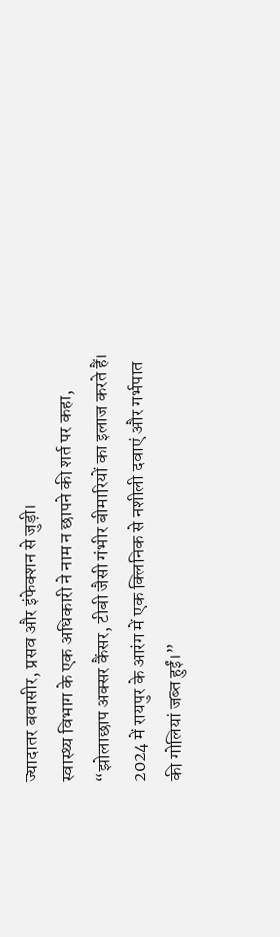ज्यादातर बवासीर, प्रसव और इंफेक्शन से जुड़ी।
स्वास्थ्य विभाग के एक अधिकारी ने नाम न छापने की शर्त पर कहा, “झोलाछाप अक्सर कैंसर, टीबी जैसी गंभीर बीमारियों का इलाज करते हैं। 2024 में रायपुर के आरंग में एक क्लिनिक से नशीली दवाएं और गर्भपात की गोलियां जब्त हुईं।”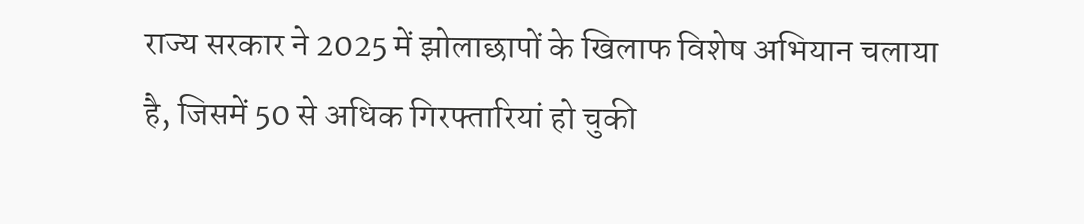राज्य सरकार ने 2025 में झोलाछापों के खिलाफ विशेष अभियान चलाया है, जिसमें 50 से अधिक गिरफ्तारियां हो चुकी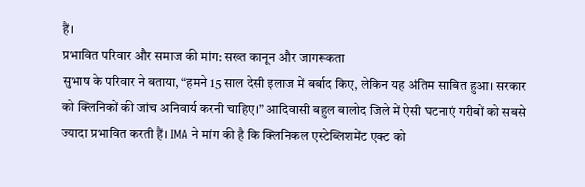हैं।
प्रभावित परिवार और समाज की मांग: सख्त कानून और जागरूकता
सुभाष के परिवार ने बताया, “हमने 15 साल देसी इलाज में बर्बाद किए, लेकिन यह अंतिम साबित हुआ। सरकार को क्लिनिकों की जांच अनिवार्य करनी चाहिए।” आदिवासी बहुल बालोद जिले में ऐसी घटनाएं गरीबों को सबसे ज्यादा प्रभावित करती हैं। IMA ने मांग की है कि क्लिनिकल एस्टेब्लिशमेंट एक्ट को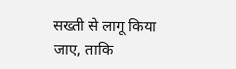सख्ती से लागू किया जाए, ताकि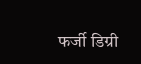फर्जी डिग्री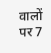वालों पर 7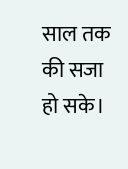साल तक की सजा हो सके।